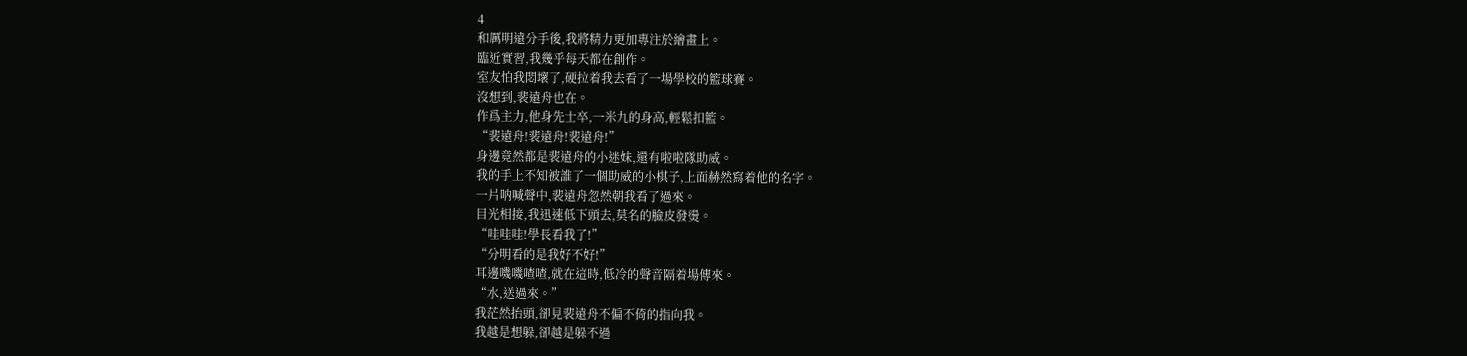4
和厲明遠分手後,我將精力更加專注於繪畫上。
臨近實習,我幾乎每天都在創作。
室友怕我悶壞了,硬拉着我去看了一場學校的籃球賽。
沒想到,裴遠舟也在。
作爲主力,他身先士卒,一米九的身高,輕鬆扣籃。
“裴遠舟!裴遠舟!裴遠舟!”
身邊竟然都是裴遠舟的小迷妹,還有啦啦隊助威。
我的手上不知被誰了一個助威的小棋子,上面赫然寫着他的名字。
一片呐喊聲中,裴遠舟忽然朝我看了過來。
目光相接,我迅速低下頭去,莫名的臉皮發燙。
“哇哇哇!學長看我了!”
“分明看的是我好不好!”
耳邊嘰嘰喳喳,就在這時,低冷的聲音隔着場傳來。
“水,送過來。”
我茫然抬頭,卻見裴遠舟不偏不倚的指向我。
我越是想躲,卻越是躲不過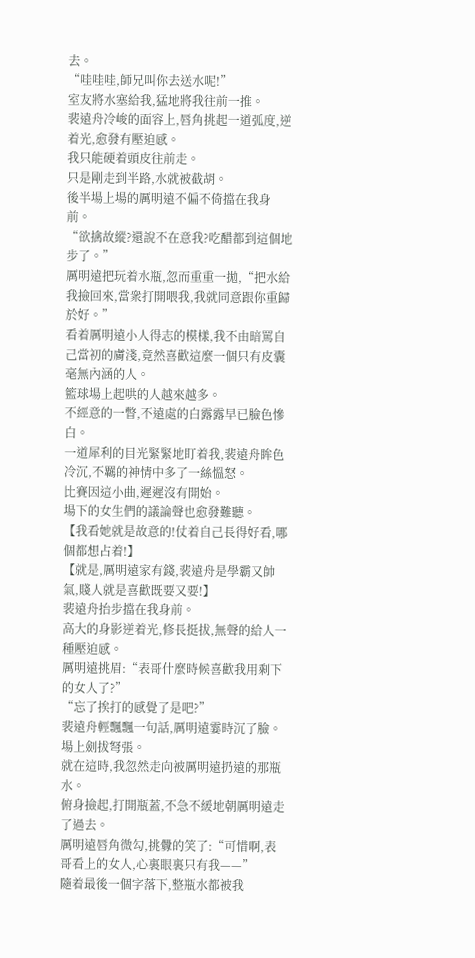去。
“哇哇哇,師兄叫你去送水呢!”
室友將水塞給我,猛地將我往前一推。
裴遠舟冷峻的面容上,唇角挑起一道弧度,逆着光,愈發有壓迫感。
我只能硬着頭皮往前走。
只是剛走到半路,水就被截胡。
後半場上場的厲明遠不偏不倚擋在我身前。
“欲擒故縱?還說不在意我?吃醋都到這個地步了。”
厲明遠把玩着水瓶,忽而重重一拋,“把水給我撿回來,當衆打開喂我,我就同意跟你重歸於好。”
看着厲明遠小人得志的模樣,我不由暗罵自己當初的膚淺,竟然喜歡這麼一個只有皮囊毫無內涵的人。
籃球場上起哄的人越來越多。
不經意的一瞥,不遠處的白露露早已臉色慘白。
一道犀利的目光緊緊地盯着我,裴遠舟眸色冷沉,不羈的神情中多了一絲慍怒。
比賽因這小曲,遲遲沒有開始。
場下的女生們的議論聲也愈發難聽。
【我看她就是故意的!仗着自己長得好看,哪個都想占着!】
【就是,厲明遠家有錢,裴遠舟是學霸又帥氣,賤人就是喜歡既要又要!】
裴遠舟抬步擋在我身前。
高大的身影逆着光,修長挺拔,無聲的給人一種壓迫感。
厲明遠挑眉:“表哥什麼時候喜歡我用剩下的女人了?”
“忘了挨打的感覺了是吧?”
裴遠舟輕飄飄一句話,厲明遠霎時沉了臉。
場上劍拔弩張。
就在這時,我忽然走向被厲明遠扔遠的那瓶水。
俯身撿起,打開瓶蓋,不急不緩地朝厲明遠走了過去。
厲明遠唇角微勾,挑釁的笑了:“可惜啊,表哥看上的女人,心裏眼裏只有我——”
隨着最後一個字落下,整瓶水都被我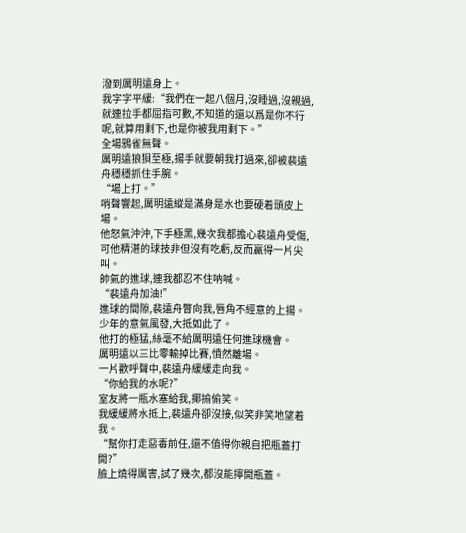潑到厲明遠身上。
我字字平緩:“我們在一起八個月,沒睡過,沒親過,就連拉手都屈指可數,不知道的還以爲是你不行呢,就算用剩下,也是你被我用剩下。”
全場鴉雀無聲。
厲明遠狼狽至極,揚手就要朝我打過來,卻被裴遠舟穩穩抓住手腕。
“場上打。”
哨聲響起,厲明遠縱是滿身是水也要硬着頭皮上場。
他怒氣沖沖,下手極黑,幾次我都擔心裴遠舟受傷,可他精湛的球技非但沒有吃虧,反而贏得一片尖叫。
帥氣的進球,連我都忍不住呐喊。
“裴遠舟加油!”
進球的間隙,裴遠舟瞥向我,唇角不經意的上揚。
少年的意氣風發,大抵如此了。
他打的極猛,絲毫不給厲明遠任何進球機會。
厲明遠以三比零輸掉比賽,憤然離場。
一片歡呼聲中,裴遠舟緩緩走向我。
“你給我的水呢?”
室友將一瓶水塞給我,揶揄偷笑。
我緩緩將水抵上,裴遠舟卻沒接,似笑非笑地望着我。
“幫你打走惡毒前任,還不值得你親自把瓶蓋打開?”
臉上燒得厲害,試了幾次,都沒能擰開瓶蓋。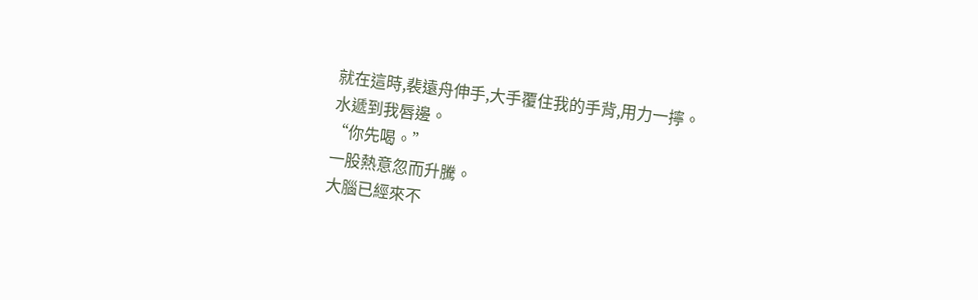就在這時,裴遠舟伸手,大手覆住我的手背,用力一擰。
水遞到我唇邊。
“你先喝。”
一股熱意忽而升騰。
大腦已經來不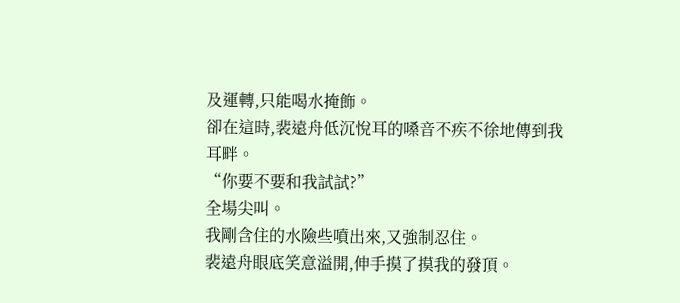及運轉,只能喝水掩飾。
卻在這時,裴遠舟低沉悅耳的嗓音不疾不徐地傳到我耳畔。
“你要不要和我試試?”
全場尖叫。
我剛含住的水險些噴出來,又強制忍住。
裴遠舟眼底笑意溢開,伸手摸了摸我的發頂。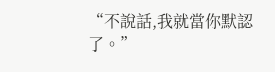“不說話,我就當你默認了。”